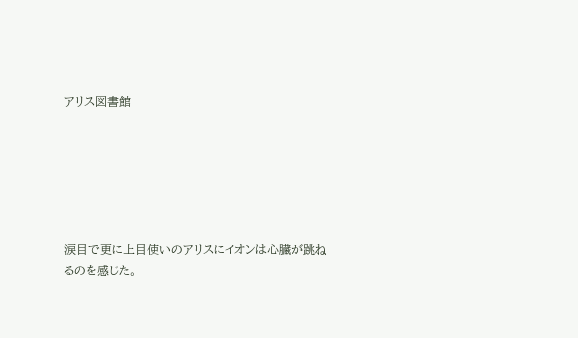アリス図書館






涙目で更に上目使いのアリスにイオンは心臓が跳ねるのを感じた。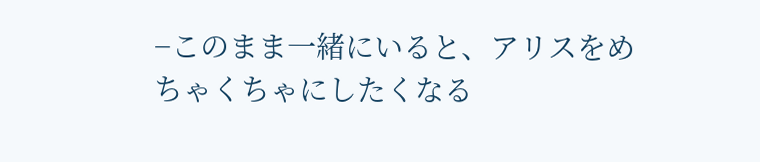−このまま一緒にいると、アリスをめちゃくちゃにしたくなる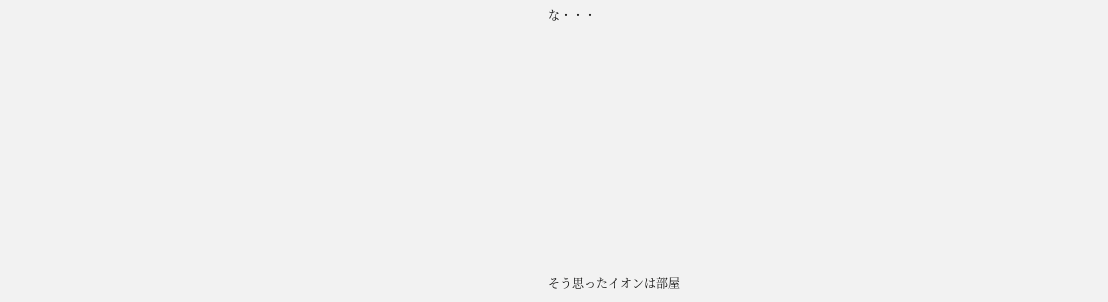な・・・











そう思ったイオンは部屋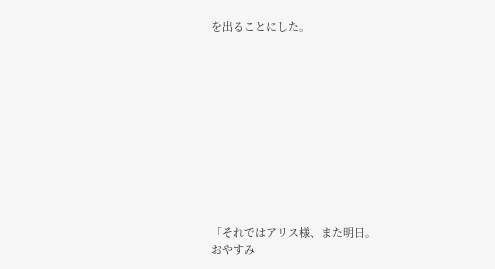を出ることにした。











「それではアリス様、また明日。
おやすみ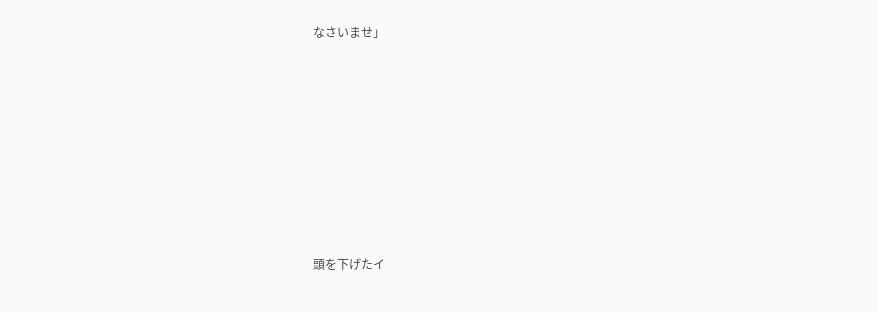なさいませ」








頭を下げたイ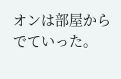オンは部屋からでていった。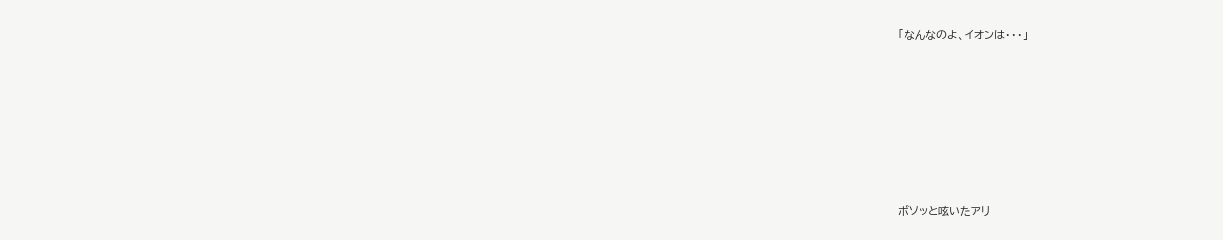「なんなのよ、イオンは・・・」








ボソッと呟いたアリ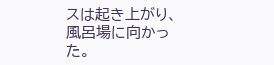スは起き上がり、風呂場に向かった。